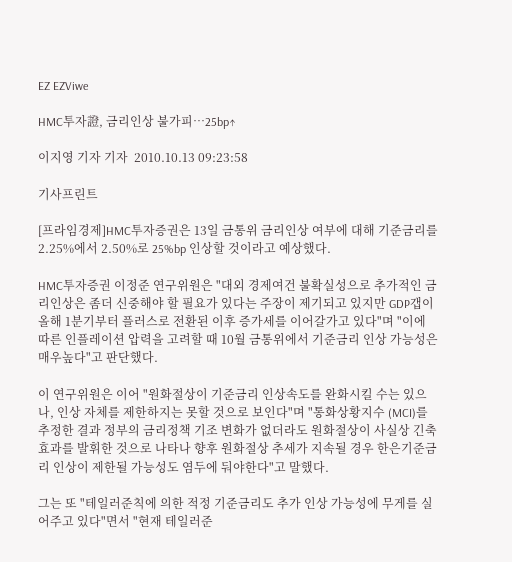EZ EZViwe

HMC투자證, 금리인상 불가피…25bp↑

이지영 기자 기자  2010.10.13 09:23:58

기사프린트

[프라임경제]HMC투자증권은 13일 금통위 금리인상 여부에 대해 기준금리를 2.25%에서 2.50%로 25%bp 인상할 것이라고 예상했다.

HMC투자증권 이정준 연구위원은 "대외 경제여건 불확실성으로 추가적인 금리인상은 좀더 신중해야 할 필요가 있다는 주장이 제기되고 있지만 GDP갭이 올해 1분기부터 플러스로 전환된 이후 증가세를 이어갈가고 있다"며 "이에 따른 인플레이션 압력을 고려할 때 10월 금통위에서 기준금리 인상 가능성은 매우높다"고 판단했다.

이 연구위원은 이어 "원화절상이 기준금리 인상속도를 완화시킬 수는 있으나, 인상 자체를 제한하지는 못할 것으로 보인다"며 "통화상황지수 (MCI)를 추정한 결과 정부의 금리정책 기조 변화가 없더라도 원화절상이 사실상 긴축효과를 발휘한 것으로 나타나 향후 원화절상 추세가 지속될 경우 한은기준금리 인상이 제한될 가능성도 염두에 둬야한다"고 말했다.

그는 또 "테일러준칙에 의한 적정 기준금리도 추가 인상 가능성에 무게를 실어주고 있다"면서 "현재 테일러준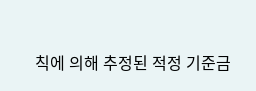칙에 의해 추정된 적정 기준금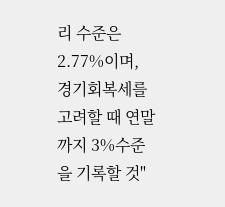리 수준은 2.77%이며, 경기회복세를 고려할 때 연말까지 3%수준을 기록할 것"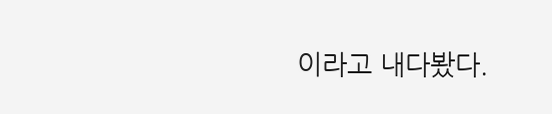이라고 내다봤다.